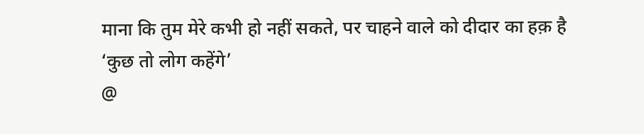माना कि तुम मेरे कभी हो नहीं सकते, पर चाहने वाले को दीदार का हक़ है
‘कुछ तो लोग कहेंगे’
@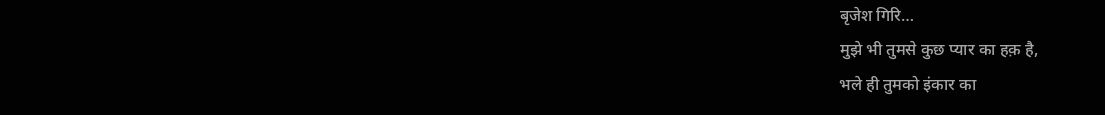बृजेश गिरि…
मुझे भी तुमसे कुछ प्यार का हक़ है,
भले ही तुमको इंकार का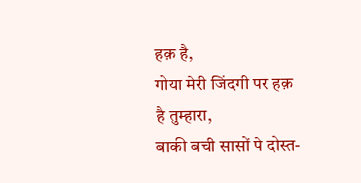हक़ है,
गोया मेरी जिंदगी पर हक़ है तुम्हारा,
बाकी बची सासों पे दोस्त-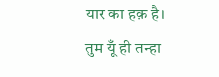यार का हक़ है।
तुम यूँ ही तन्हा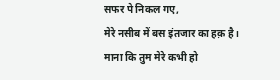सफर पे निकल गए,
मेरे नसीब में बस इंतजार का हक़ है।
माना कि तुम मेरे कभी हो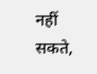नहीं सकते,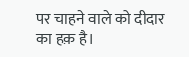पर चाहने वाले को दीदार का हक़ है।